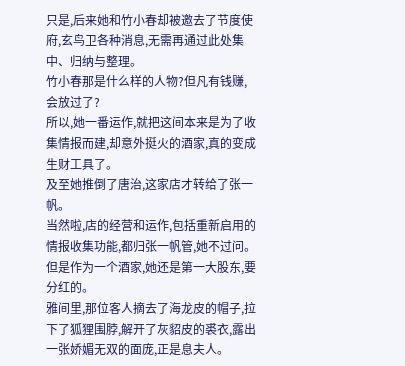只是,后来她和竹小春却被邀去了节度使府,玄鸟卫各种消息,无需再通过此处集中、归纳与整理。
竹小春那是什么样的人物?但凡有钱赚,会放过了?
所以,她一番运作,就把这间本来是为了收集情报而建,却意外挺火的酒家,真的变成生财工具了。
及至她推倒了唐治,这家店才转给了张一帆。
当然啦,店的经营和运作,包括重新启用的情报收集功能,都归张一帆管,她不过问。
但是作为一个酒家,她还是第一大股东,要分红的。
雅间里,那位客人摘去了海龙皮的帽子,拉下了狐狸围脖,解开了灰貂皮的裘衣,露出一张娇媚无双的面庞,正是息夫人。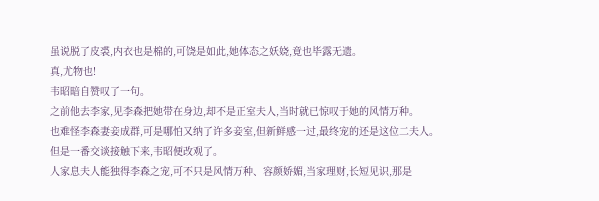虽说脱了皮裘,内衣也是棉的,可饶是如此,她体态之妖娆,竟也毕露无遗。
真,尤物也!
韦昭暗自赞叹了一句。
之前他去李家,见李森把她带在身边,却不是正室夫人,当时就已惊叹于她的风情万种。
也难怪李森妻妾成群,可是哪怕又纳了许多妾室,但新鲜感一过,最终宠的还是这位二夫人。
但是一番交谈接触下来,韦昭便改观了。
人家息夫人能独得李森之宠,可不只是风情万种、容颜娇媚,当家理财,长短见识,那是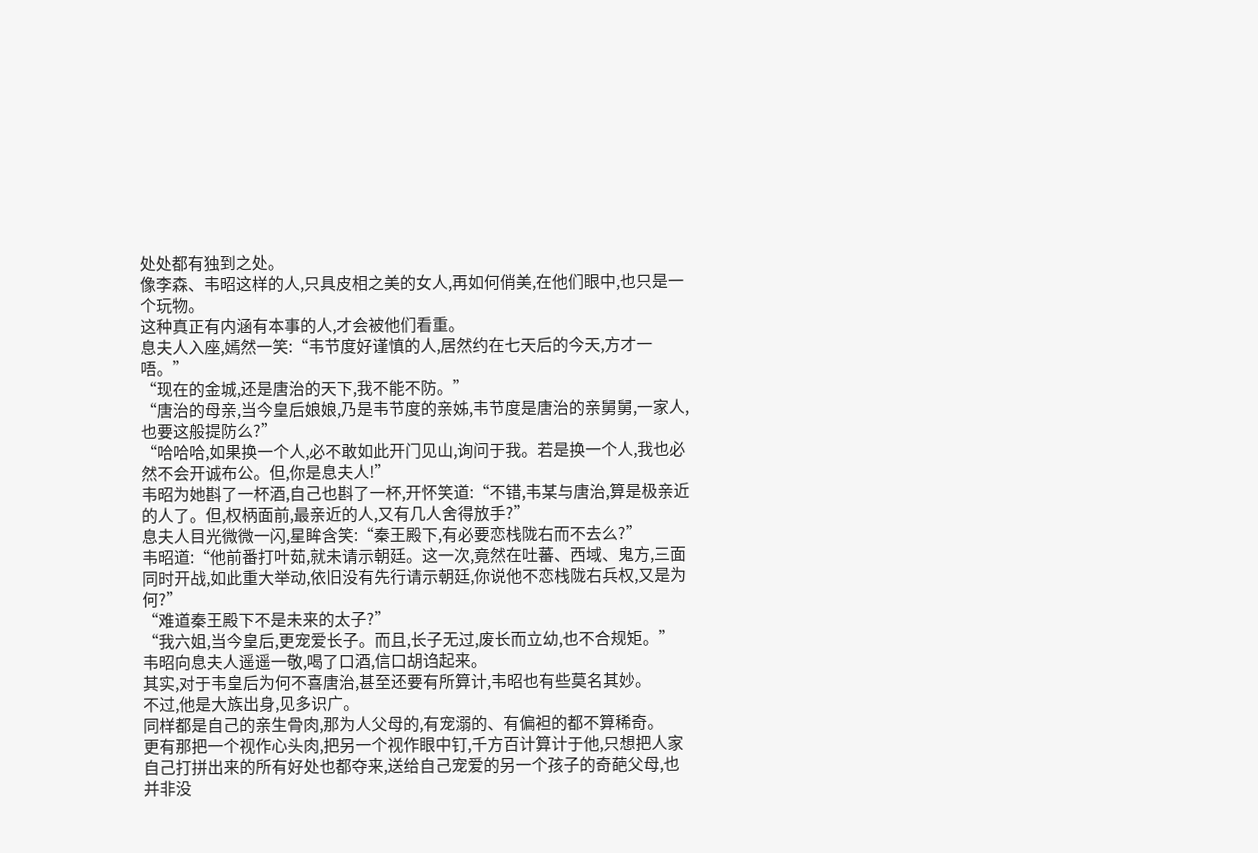处处都有独到之处。
像李森、韦昭这样的人,只具皮相之美的女人,再如何俏美,在他们眼中,也只是一个玩物。
这种真正有内涵有本事的人,才会被他们看重。
息夫人入座,嫣然一笑:“韦节度好谨慎的人,居然约在七天后的今天,方才一唔。”
“现在的金城,还是唐治的天下,我不能不防。”
“唐治的母亲,当今皇后娘娘,乃是韦节度的亲姊,韦节度是唐治的亲舅舅,一家人,也要这般提防么?”
“哈哈哈,如果换一个人,必不敢如此开门见山,询问于我。若是换一个人,我也必然不会开诚布公。但,你是息夫人!”
韦昭为她斟了一杯酒,自己也斟了一杯,开怀笑道:“不错,韦某与唐治,算是极亲近的人了。但,权柄面前,最亲近的人,又有几人舍得放手?”
息夫人目光微微一闪,星眸含笑:“秦王殿下,有必要恋栈陇右而不去么?”
韦昭道:“他前番打叶茹,就未请示朝廷。这一次,竟然在吐蕃、西域、鬼方,三面同时开战,如此重大举动,依旧没有先行请示朝廷,你说他不恋栈陇右兵权,又是为何?”
“难道秦王殿下不是未来的太子?”
“我六姐,当今皇后,更宠爱长子。而且,长子无过,废长而立幼,也不合规矩。”
韦昭向息夫人遥遥一敬,喝了口酒,信口胡诌起来。
其实,对于韦皇后为何不喜唐治,甚至还要有所算计,韦昭也有些莫名其妙。
不过,他是大族出身,见多识广。
同样都是自己的亲生骨肉,那为人父母的,有宠溺的、有偏袒的都不算稀奇。
更有那把一个视作心头肉,把另一个视作眼中钉,千方百计算计于他,只想把人家自己打拼出来的所有好处也都夺来,送给自己宠爱的另一个孩子的奇葩父母,也并非没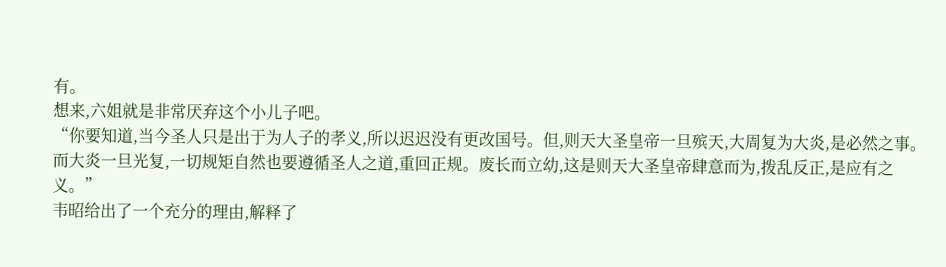有。
想来,六姐就是非常厌弃这个小儿子吧。
“你要知道,当今圣人只是出于为人子的孝义,所以迟迟没有更改国号。但,则天大圣皇帝一旦殡天,大周复为大炎,是必然之事。
而大炎一旦光复,一切规矩自然也要遵循圣人之道,重回正规。废长而立幼,这是则天大圣皇帝肆意而为,拨乱反正,是应有之义。”
韦昭给出了一个充分的理由,解释了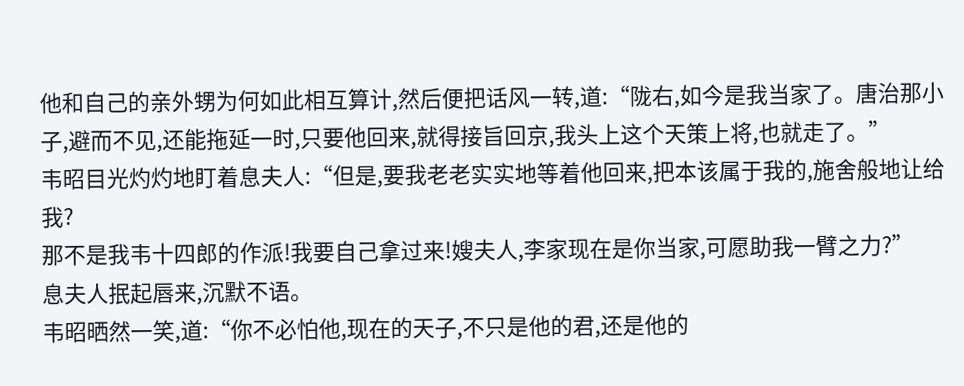他和自己的亲外甥为何如此相互算计,然后便把话风一转,道:“陇右,如今是我当家了。唐治那小子,避而不见,还能拖延一时,只要他回来,就得接旨回京,我头上这个天策上将,也就走了。”
韦昭目光灼灼地盯着息夫人:“但是,要我老老实实地等着他回来,把本该属于我的,施舍般地让给我?
那不是我韦十四郎的作派!我要自己拿过来!嫂夫人,李家现在是你当家,可愿助我一臂之力?”
息夫人抿起唇来,沉默不语。
韦昭晒然一笑,道:“你不必怕他,现在的天子,不只是他的君,还是他的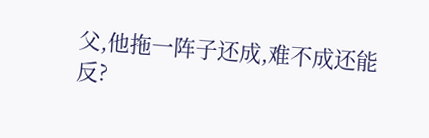父,他拖一阵子还成,难不成还能反?